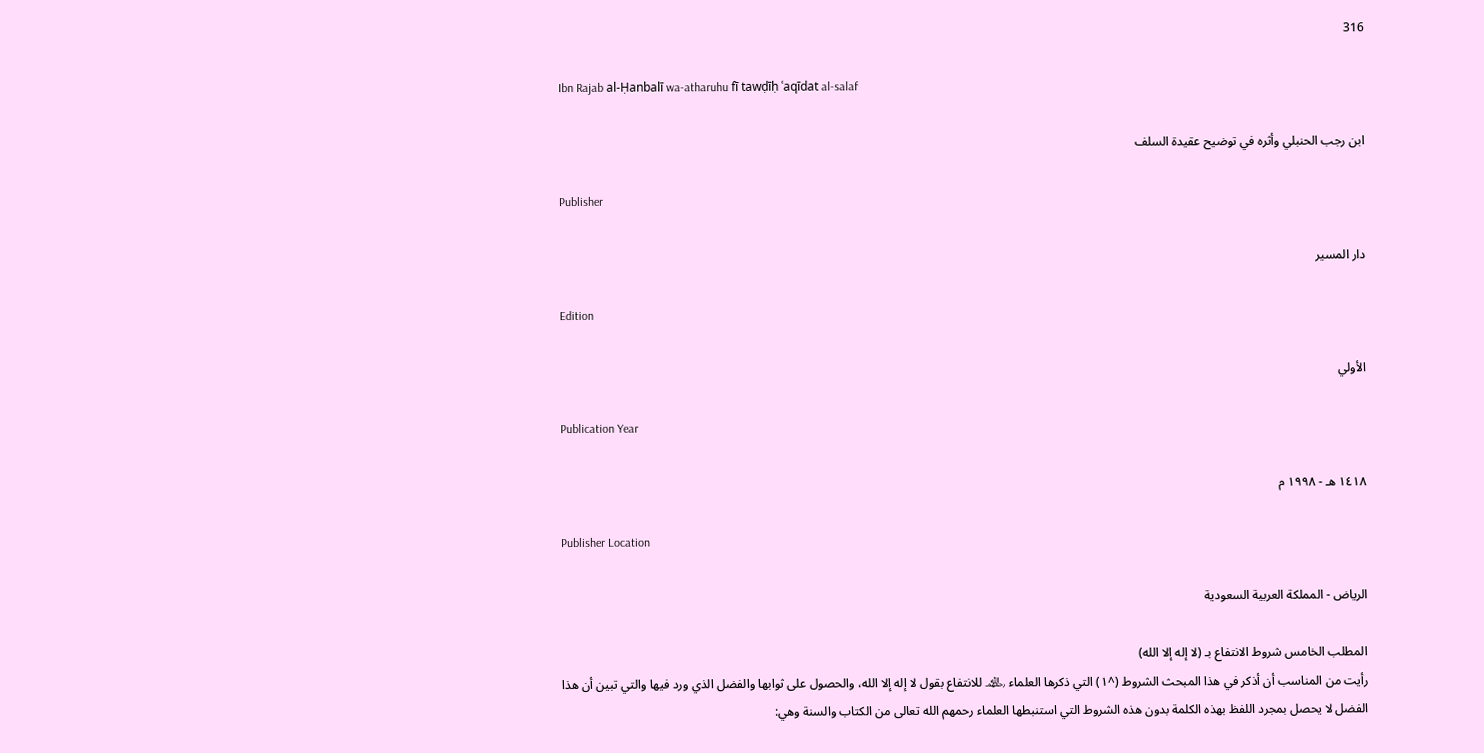316

Ibn Rajab al-Ḥanbalī wa-atharuhu fī tawḍīḥ ʿaqīdat al-salaf

ابن رجب الحنبلي وأثره في توضيح عقيدة السلف

Publisher

دار المسير

Edition

الأولي

Publication Year

١٤١٨ هـ - ١٩٩٨ م

Publisher Location

الرياض - المملكة العربية السعودية

المطلب الخامس شروط الانتفاع بـ (لا إله إلا الله)
رأيت من المناسب أن أذكر في هذا المبحث الشروط (^١) التي ذكرها العلماء ﵏ للانتفاع بقول لا إله إلا الله، والحصول على ثوابها والفضل الذي ورد فيها والتي تبين أن هذا الفضل لا يحصل بمجرد اللفظ بهذه الكلمة بدون هذه الشروط التي استنبطها العلماء رحمهم الله تعالى من الكتاب والسنة وهي: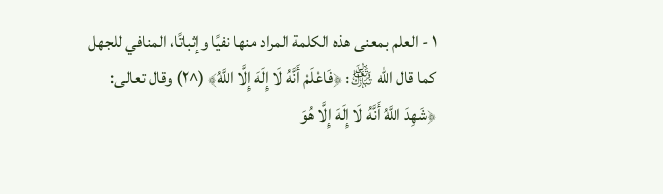١ - العلم بمعنى هذه الكلمة المراد منها نفيًا وإثباتًا، المنافي للجهل كما قال الله ﵎: ﴿فَاعْلَمْ أَنَّهُ لَا إِلَهَ إِلَّا اللَّهُ﴾ (^٢) وقال تعالى: ﴿شَهِدَ اللَّهُ أَنَّهُ لَا إِلَهَ إِلَّا هُوَ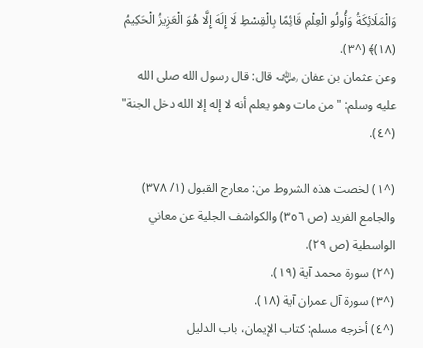وَالْمَلَائِكَةُ وَأُولُو الْعِلْمِ قَائِمًا بِالْقِسْطِ لَا إِلَهَ إِلَّا هُوَ الْعَزِيزُ الْحَكِيمُ (١٨)﴾ (^٣).
وعن عثمان بن عفان ﵁ قال: قال رسول الله صلى الله عليه وسلم: "من مات وهو يعلم أنه لا إله إلا الله دخل الجنة" (^٤).

(^١) لخصت هذه الشروط من: معارج القبول (١/ ٣٧٨) والجامع الفريد (ص ٣٥٦) والكواشف الجلية عن معاني الواسطية (ص ٢٩).
(^٢) سورة محمد آية (١٩).
(^٣) سورة آل عمران آية (١٨).
(^٤) أخرجه مسلم: كتاب الإيمان، باب الدليل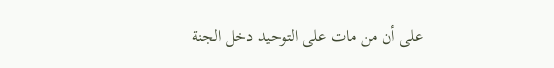على أن من مات على التوحيد دخل الجنة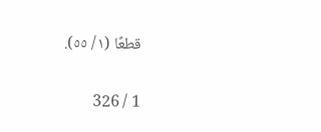قطعًا (١/ ٥٥).

1 / 326